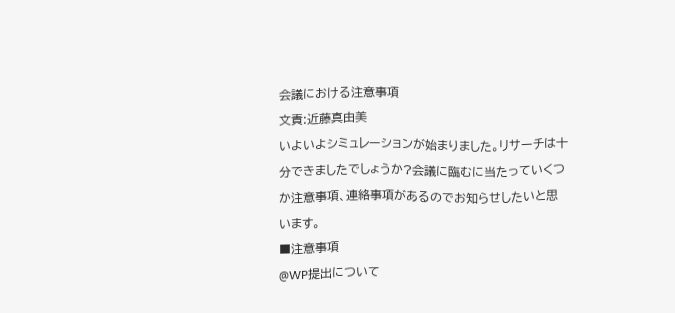会議における注意事項
文責:近藤真由美
いよいよシミュレーションが始まりました。リサーチは十分できましたでしょうか?会議に臨むに当たっていくつか注意事項、連絡事項があるのでお知らせしたいと思います。
■注意事項
@WP提出について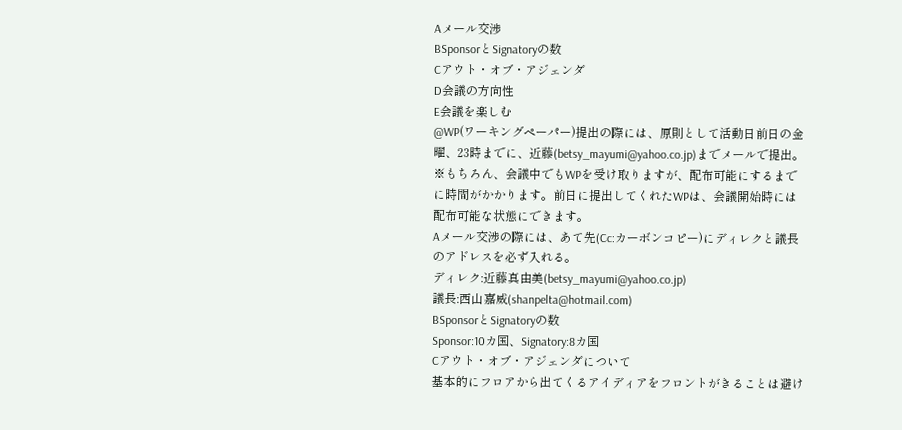Aメール交渉
BSponsorとSignatoryの数
Cアウト・オブ・アジェンダ
D会議の方向性
E会議を楽しむ
@WP(ワーキングペーパー)提出の際には、原則として活動日前日の金曜、23時までに、近藤(betsy_mayumi@yahoo.co.jp)までメールで提出。
※もちろん、会議中でもWPを受け取りますが、配布可能にするまでに時間がかかります。前日に提出してくれたWPは、会議開始時には配布可能な状態にできます。
Aメール交渉の際には、あて先(Cc:カーボンコピー)にディレクと議長のアドレスを必ず入れる。
ディレク:近藤真由美(betsy_mayumi@yahoo.co.jp)
議長:西山嘉威(shanpelta@hotmail.com)
BSponsorとSignatoryの数
Sponsor:10カ国、Signatory:8カ国
Cアウト・オブ・アジェンダについて
基本的にフロアから出てくるアイディアをフロントがきることは避け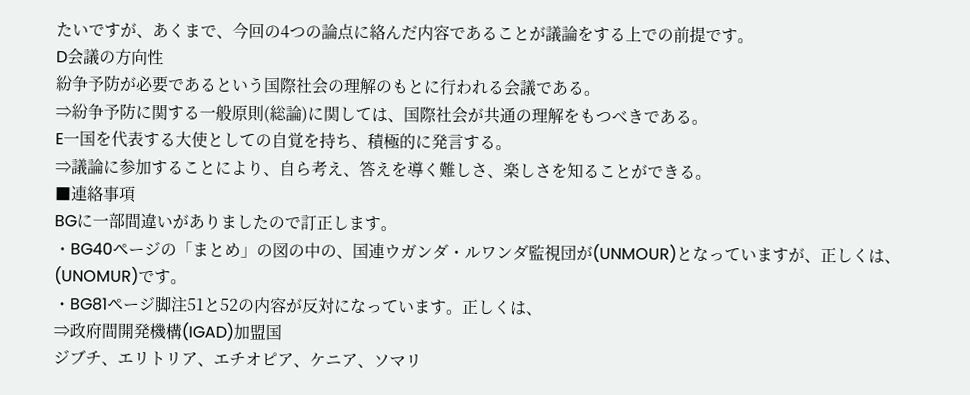たいですが、あくまで、今回の4つの論点に絡んだ内容であることが議論をする上での前提です。
D会議の方向性
紛争予防が必要であるという国際社会の理解のもとに行われる会議である。
⇒紛争予防に関する一般原則(総論)に関しては、国際社会が共通の理解をもつべきである。
E一国を代表する大使としての自覚を持ち、積極的に発言する。
⇒議論に参加することにより、自ら考え、答えを導く難しさ、楽しさを知ることができる。
■連絡事項
BGに一部間違いがありましたので訂正します。
・BG40ページの「まとめ」の図の中の、国連ウガンダ・ルワンダ監視団が(UNMOUR)となっていますが、正しくは、(UNOMUR)です。
・BG81ページ脚注51と52の内容が反対になっています。正しくは、
⇒政府間開発機構(IGAD)加盟国
ジブチ、エリトリア、エチオピア、ケニア、ソマリ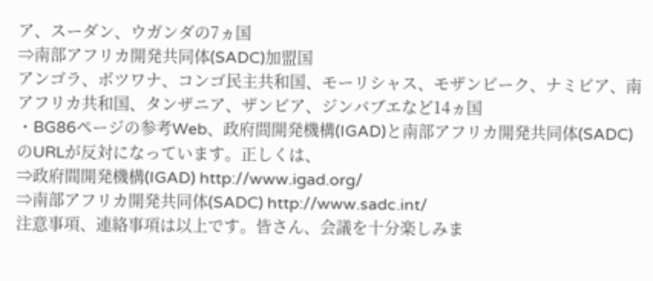ア、スーダン、ウガンダの7ヵ国
⇒南部アフリカ開発共同体(SADC)加盟国
アンゴラ、ボツワナ、コンゴ民主共和国、モーリシャス、モザンビーク、ナミビア、南アフリカ共和国、タンザニア、ザンビア、ジンバブエなど14ヵ国
・BG86ページの参考Web、政府間開発機構(IGAD)と南部アフリカ開発共同体(SADC)のURLが反対になっています。正しくは、
⇒政府間開発機構(IGAD) http://www.igad.org/
⇒南部アフリカ開発共同体(SADC) http://www.sadc.int/
注意事項、連絡事項は以上です。皆さん、会議を十分楽しみま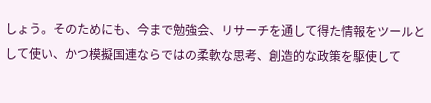しょう。そのためにも、今まで勉強会、リサーチを通して得た情報をツールとして使い、かつ模擬国連ならではの柔軟な思考、創造的な政策を駆使して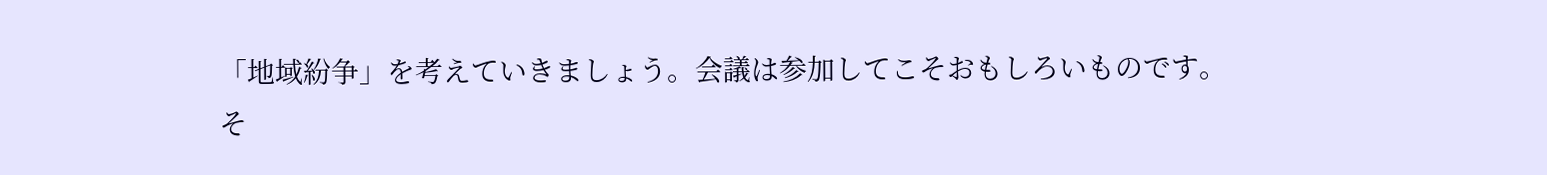「地域紛争」を考えていきましょう。会議は参加してこそおもしろいものです。
そ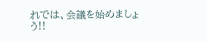れでは、会議を始めましょう!!